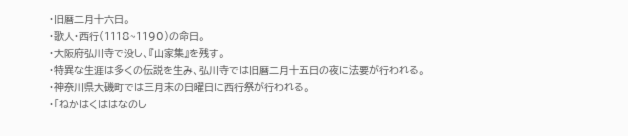・旧暦二月十六日。
・歌人・西行(1118~1190)の命日。
・大阪府弘川寺で没し、『山家集』を残す。
・特異な生涯は多くの伝説を生み、弘川寺では旧暦二月十五日の夜に法要が行われる。
・神奈川県大磯町では三月末の日曜日に西行祭が行われる。
・「ねかはくははなのし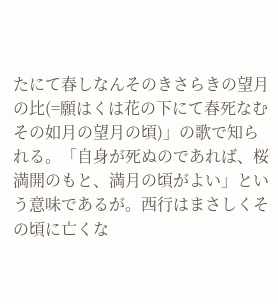たにて春しなんそのきさらきの望月の比(=願はくは花の下にて春死なむその如月の望月の頃)」の歌で知られる。「自身が死ぬのであれば、桜満開のもと、満月の頃がよい」という意味であるが。西行はまさしくその頃に亡くな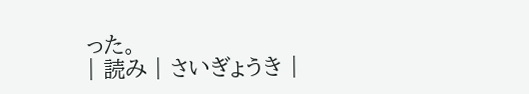った。
| 読み | さいぎょうき |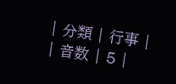| 分類 | 行事 |
| 音数 | 5 |